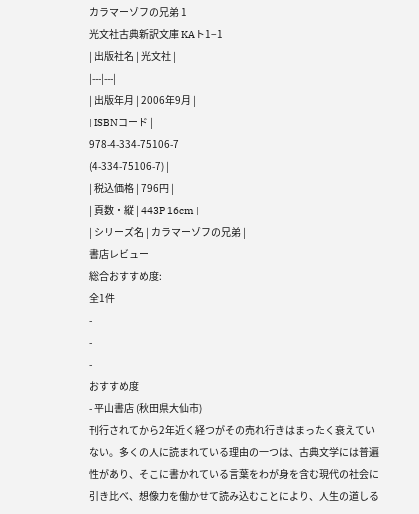カラマーゾフの兄弟 1
光文社古典新訳文庫 KAト1−1
| 出版社名 | 光文社 |
|---|---|
| 出版年月 | 2006年9月 |
| ISBNコード |
978-4-334-75106-7
(4-334-75106-7) |
| 税込価格 | 796円 |
| 頁数・縦 | 443P 16cm |
| シリーズ名 | カラマーゾフの兄弟 |
書店レビュー
総合おすすめ度:
全1件
-
-
-
おすすめ度
- 平山書店 (秋田県大仙市)
刊行されてから2年近く経つがその売れ行きはまったく衰えていない。多くの人に読まれている理由の一つは、古典文学には普遍性があり、そこに書かれている言葉をわが身を含む現代の社会に引き比べ、想像力を働かせて読み込むことにより、人生の道しる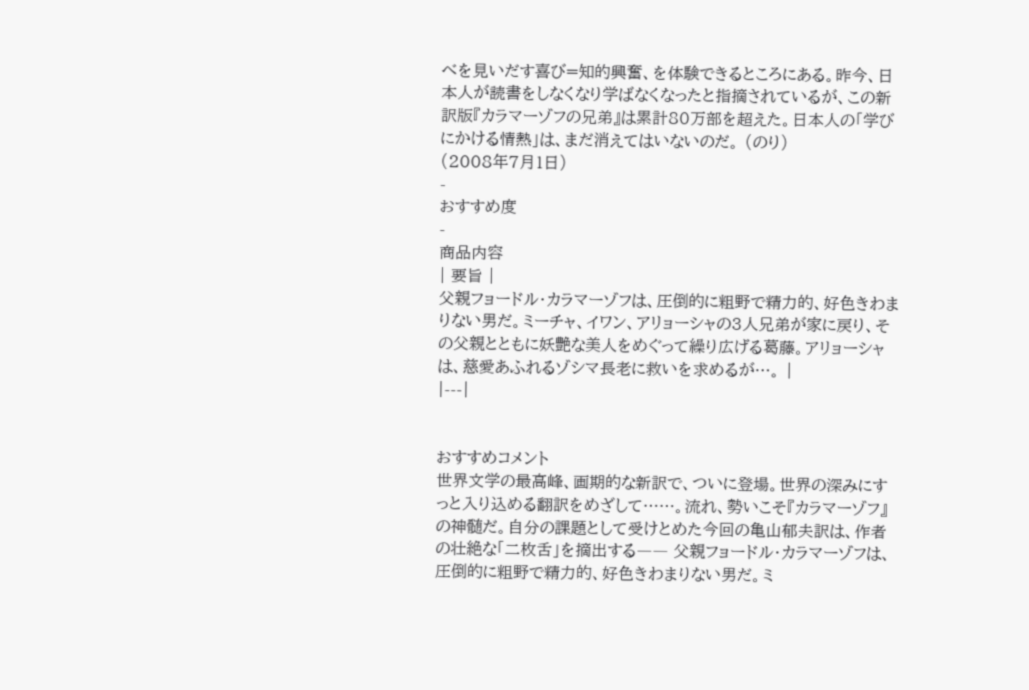べを見いだす喜び=知的興奮、を体験できるところにある。昨今、日本人が読書をしなくなり学ばなくなったと指摘されているが、この新訳版『カラマーゾフの兄弟』は累計80万部を超えた。日本人の「学びにかける情熱」は、まだ消えてはいないのだ。 (のり)
(2008年7月1日)
-
おすすめ度
-
商品内容
| 要旨 |
父親フョードル・カラマーゾフは、圧倒的に粗野で精力的、好色きわまりない男だ。ミーチャ、イワン、アリョーシャの3人兄弟が家に戻り、その父親とともに妖艶な美人をめぐって繰り広げる葛藤。アリョーシャは、慈愛あふれるゾシマ長老に救いを求めるが…。 |
|---|


おすすめコメント
世界文学の最高峰、画期的な新訳で、ついに登場。世界の深みにすっと入り込める翻訳をめざして……。流れ、勢いこそ『カラマーゾフ』の神髄だ。自分の課題として受けとめた今回の亀山郁夫訳は、作者の壮絶な「二枚舌」を摘出する―― 父親フョードル・カラマーゾフは、圧倒的に粗野で精力的、好色きわまりない男だ。ミ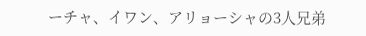ーチャ、イワン、アリョーシャの3人兄弟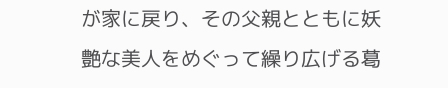が家に戻り、その父親とともに妖艶な美人をめぐって繰り広げる葛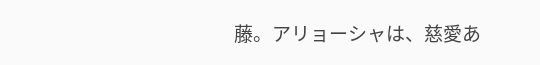藤。アリョーシャは、慈愛あ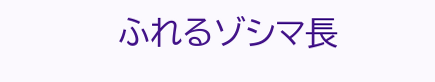ふれるゾシマ長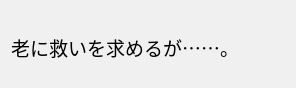老に救いを求めるが……。